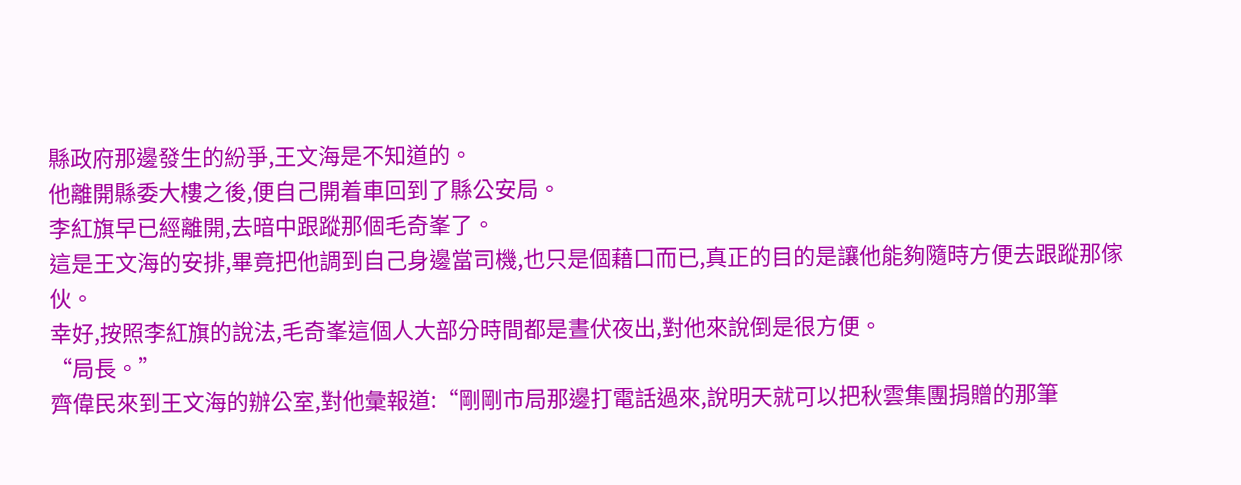縣政府那邊發生的紛爭,王文海是不知道的。
他離開縣委大樓之後,便自己開着車回到了縣公安局。
李紅旗早已經離開,去暗中跟蹤那個毛奇峯了。
這是王文海的安排,畢竟把他調到自己身邊當司機,也只是個藉口而已,真正的目的是讓他能夠隨時方便去跟蹤那傢伙。
幸好,按照李紅旗的說法,毛奇峯這個人大部分時間都是晝伏夜出,對他來說倒是很方便。
“局長。”
齊偉民來到王文海的辦公室,對他彙報道:“剛剛市局那邊打電話過來,說明天就可以把秋雲集團捐贈的那筆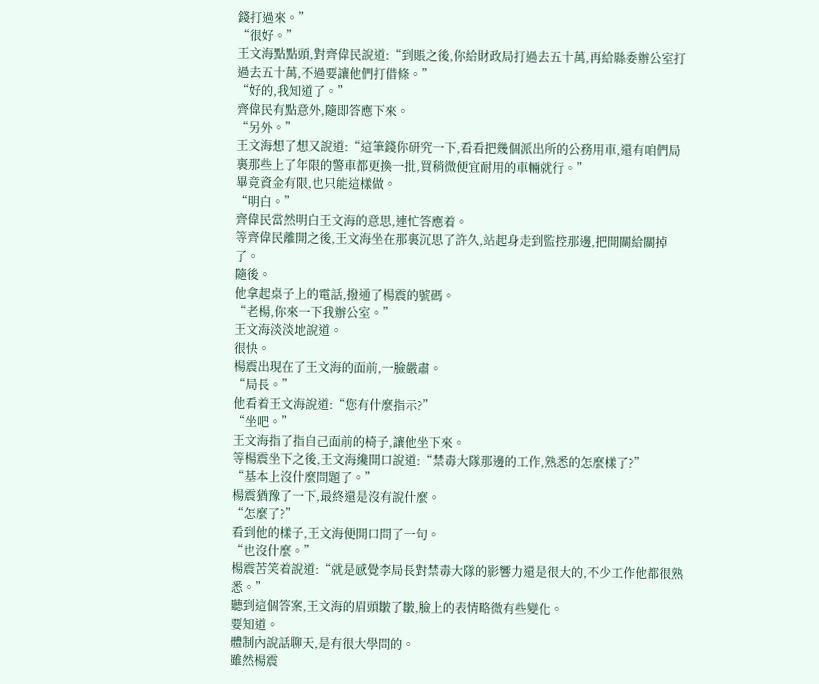錢打過來。”
“很好。”
王文海點點頭,對齊偉民說道:“到賬之後,你給財政局打過去五十萬,再給縣委辦公室打過去五十萬,不過要讓他們打借條。”
“好的,我知道了。”
齊偉民有點意外,隨即答應下來。
“另外。”
王文海想了想又說道:“這筆錢你研究一下,看看把幾個派出所的公務用車,還有咱們局裏那些上了年限的警車都更換一批,買稍微便宜耐用的車輛就行。”
畢竟資金有限,也只能這樣做。
“明白。”
齊偉民當然明白王文海的意思,連忙答應着。
等齊偉民離開之後,王文海坐在那裏沉思了許久,站起身走到監控那邊,把開關給關掉了。
隨後。
他拿起桌子上的電話,撥通了楊震的號碼。
“老楊,你來一下我辦公室。”
王文海淡淡地說道。
很快。
楊震出現在了王文海的面前,一臉嚴肅。
“局長。”
他看着王文海說道:“您有什麼指示?”
“坐吧。”
王文海指了指自己面前的椅子,讓他坐下來。
等楊震坐下之後,王文海纔開口說道:“禁毒大隊那邊的工作,熟悉的怎麼樣了?”
“基本上沒什麼問題了。”
楊震猶豫了一下,最終還是沒有說什麼。
“怎麼了?”
看到他的樣子,王文海便開口問了一句。
“也沒什麼。”
楊震苦笑着說道:“就是感覺李局長對禁毒大隊的影響力還是很大的,不少工作他都很熟悉。”
聽到這個答案,王文海的眉頭皺了皺,臉上的表情略微有些變化。
要知道。
體制內說話聊天,是有很大學問的。
雖然楊震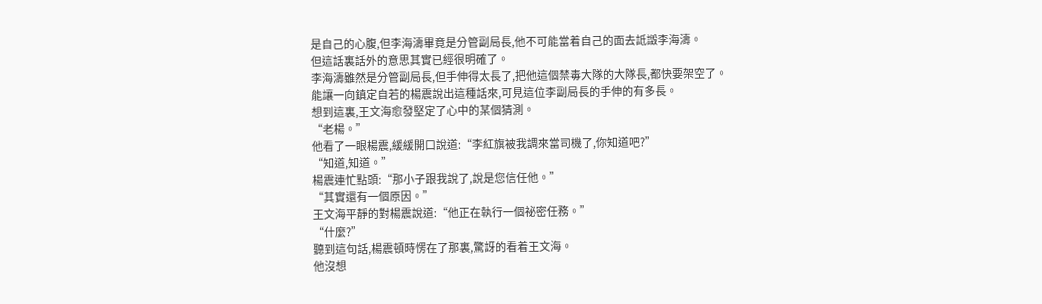是自己的心腹,但李海濤畢竟是分管副局長,他不可能當着自己的面去詆譭李海濤。
但這話裏話外的意思其實已經很明確了。
李海濤雖然是分管副局長,但手伸得太長了,把他這個禁毒大隊的大隊長,都快要架空了。
能讓一向鎮定自若的楊震說出這種話來,可見這位李副局長的手伸的有多長。
想到這裏,王文海愈發堅定了心中的某個猜測。
“老楊。”
他看了一眼楊震,緩緩開口說道:“李紅旗被我調來當司機了,你知道吧?”
“知道,知道。”
楊震連忙點頭:“那小子跟我說了,說是您信任他。”
“其實還有一個原因。”
王文海平靜的對楊震說道:“他正在執行一個祕密任務。”
“什麼?”
聽到這句話,楊震頓時愣在了那裏,驚訝的看着王文海。
他沒想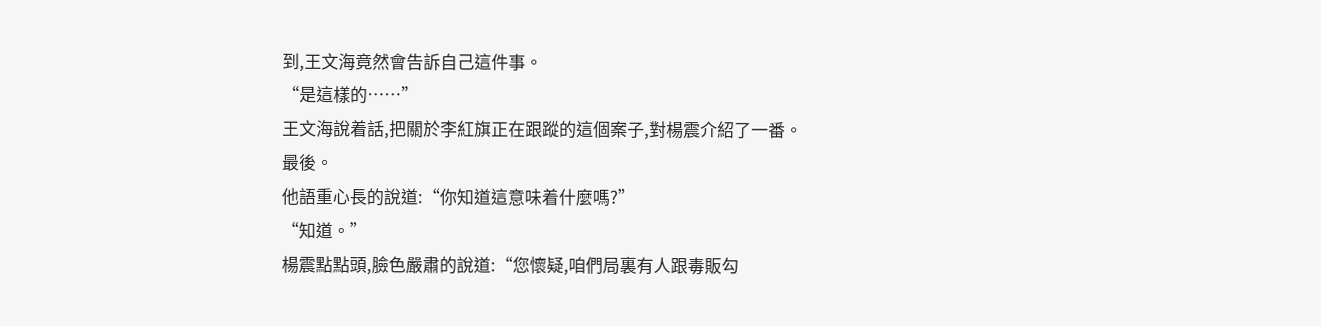到,王文海竟然會告訴自己這件事。
“是這樣的……”
王文海說着話,把關於李紅旗正在跟蹤的這個案子,對楊震介紹了一番。
最後。
他語重心長的說道:“你知道這意味着什麼嗎?”
“知道。”
楊震點點頭,臉色嚴肅的說道:“您懷疑,咱們局裏有人跟毒販勾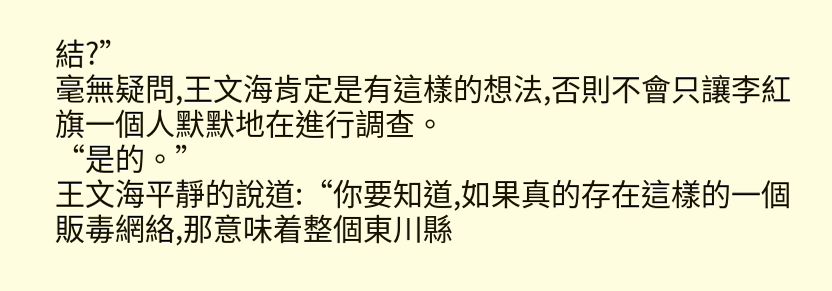結?”
毫無疑問,王文海肯定是有這樣的想法,否則不會只讓李紅旗一個人默默地在進行調查。
“是的。”
王文海平靜的說道:“你要知道,如果真的存在這樣的一個販毒網絡,那意味着整個東川縣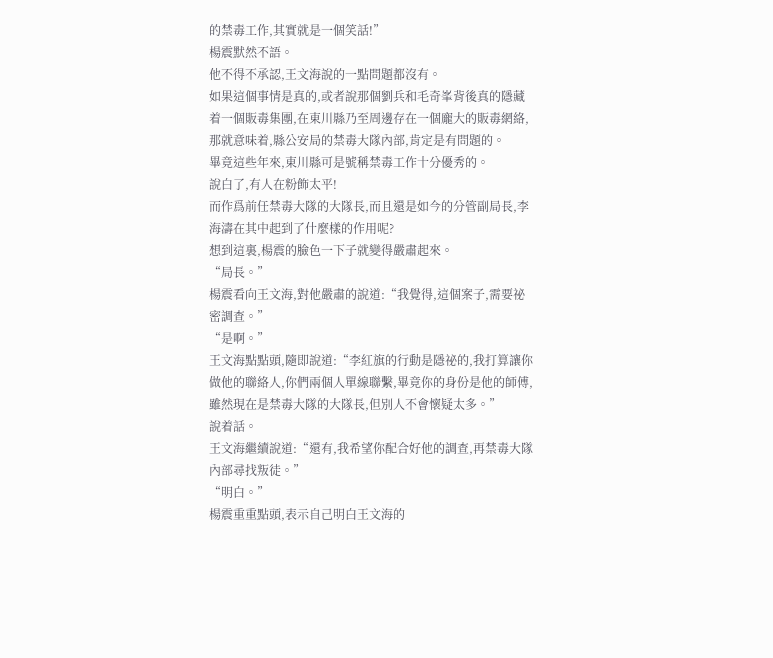的禁毒工作,其實就是一個笑話!”
楊震默然不語。
他不得不承認,王文海說的一點問題都沒有。
如果這個事情是真的,或者說那個劉兵和毛奇峯背後真的隱藏着一個販毒集團,在東川縣乃至周邊存在一個龐大的販毒網絡,那就意味着,縣公安局的禁毒大隊內部,肯定是有問題的。
畢竟這些年來,東川縣可是號稱禁毒工作十分優秀的。
說白了,有人在粉飾太平!
而作爲前任禁毒大隊的大隊長,而且還是如今的分管副局長,李海濤在其中起到了什麼樣的作用呢?
想到這裏,楊震的臉色一下子就變得嚴肅起來。
“局長。”
楊震看向王文海,對他嚴肅的說道:“我覺得,這個案子,需要祕密調查。”
“是啊。”
王文海點點頭,隨即說道:“李紅旗的行動是隱祕的,我打算讓你做他的聯絡人,你們兩個人單線聯繫,畢竟你的身份是他的師傅,雖然現在是禁毒大隊的大隊長,但別人不會懷疑太多。”
說着話。
王文海繼續說道:“還有,我希望你配合好他的調查,再禁毒大隊內部尋找叛徒。”
“明白。”
楊震重重點頭,表示自己明白王文海的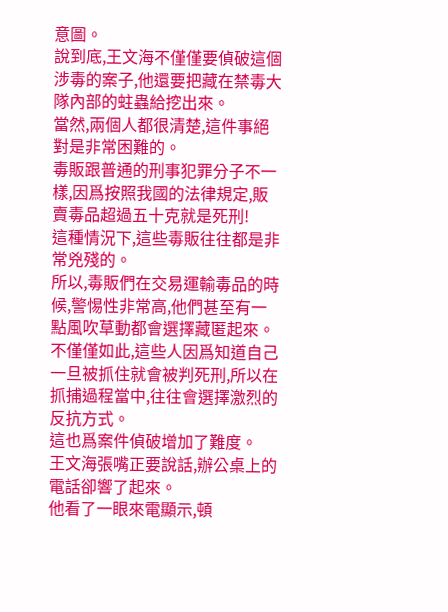意圖。
說到底,王文海不僅僅要偵破這個涉毒的案子,他還要把藏在禁毒大隊內部的蛀蟲給挖出來。
當然,兩個人都很清楚,這件事絕對是非常困難的。
毒販跟普通的刑事犯罪分子不一樣,因爲按照我國的法律規定,販賣毒品超過五十克就是死刑!
這種情況下,這些毒販往往都是非常兇殘的。
所以,毒販們在交易運輸毒品的時候,警惕性非常高,他們甚至有一點風吹草動都會選擇藏匿起來。
不僅僅如此,這些人因爲知道自己一旦被抓住就會被判死刑,所以在抓捕過程當中,往往會選擇激烈的反抗方式。
這也爲案件偵破增加了難度。
王文海張嘴正要說話,辦公桌上的電話卻響了起來。
他看了一眼來電顯示,頓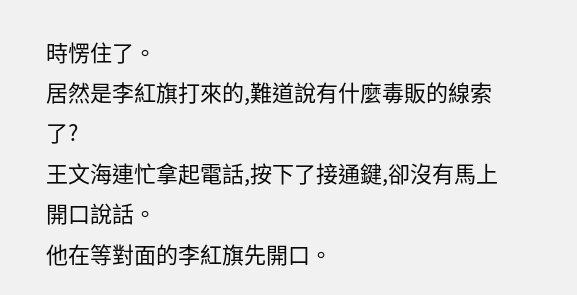時愣住了。
居然是李紅旗打來的,難道說有什麼毒販的線索了?
王文海連忙拿起電話,按下了接通鍵,卻沒有馬上開口說話。
他在等對面的李紅旗先開口。